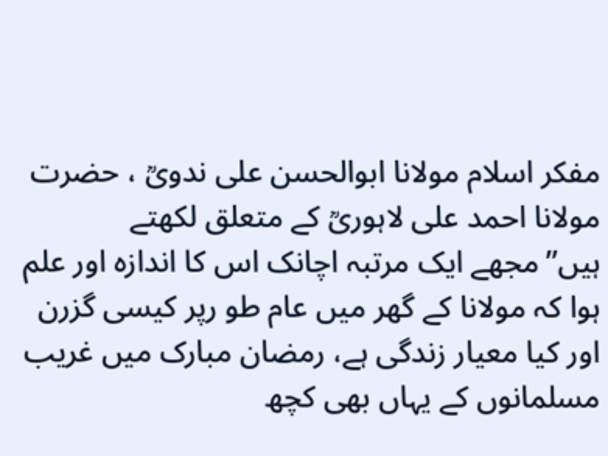مفکر اسلام مولانا ابوالحسن علی ندویؒ ، حضرت مولانا احمد علی لاہوریؒ کے متعلق لکھتے ہیں’’مجھے ایک مرتبہ اچانک اس کا اندازہ اور علم ہوا کہ مولانا کے گھر میں عام طو رپر کیسی گزرن اور کیا معیار زندگی ہے، رمضان مبارک میں غریب مسلمانوں کے یہاں بھی کچھ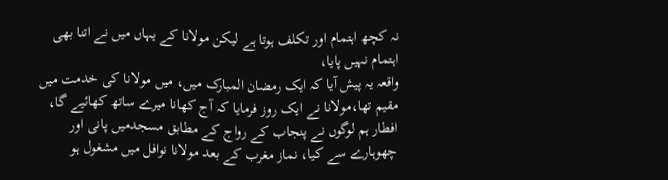نہ کچھ اہتمام اور تکلف ہوتا ہے لیکن مولانا کے یہاں میں نے اتنا بھی اہتمام نہیں پایا،
واقعہ یہ پیش آیا کہ ایک رمضان المبارک میں، میں مولانا کی خدمت میں مقیم تھا،مولانا نے ایک روز فرمایا کہ آج کھانا میرے ساتھ کھائیے گا، افطار ہم لوگوں نے پنجاب کے رواج کے مطابق مسجدمیں پانی اور چھوہارے سے کیا، نماز مغرب کے بعد مولانا نوافل میں مشغول ہو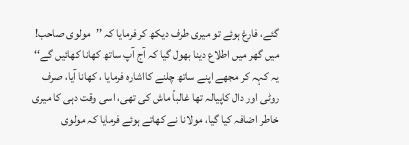گئے، فارغ ہوئے تو میری طرف دیکھ کر فرمایا کہ ’’مولوی صاحب! میں گھر میں اطلاع دینا بھول گیا کہ آج آپ ساتھ کھانا کھائیں گے‘‘ یہ کہہ کر مجھے اپنے ساتھ چلنے کااشارہ فرمایا ، کھانا آیا، صرف روٹی اور دال کاپیالہ تھا غالباً ماش کی تھی، اسی وقت دہی کا میری خاطر اضافہ کیا گیا، مولانا نے کھاتے ہوئے فرمایا کہ مولوی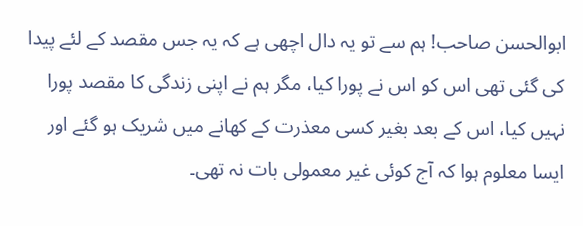ابوالحسن صاحب! ہم سے تو یہ دال اچھی ہے کہ یہ جس مقصد کے لئے پیدا کی گئی تھی اس کو اس نے پورا کیا، مگر ہم نے اپنی زندگی کا مقصد پورا نہیں کیا، اس کے بعد بغیر کسی معذرت کے کھانے میں شریک ہو گئے اور ایسا معلوم ہوا کہ آج کوئی غیر معمولی بات نہ تھی۔